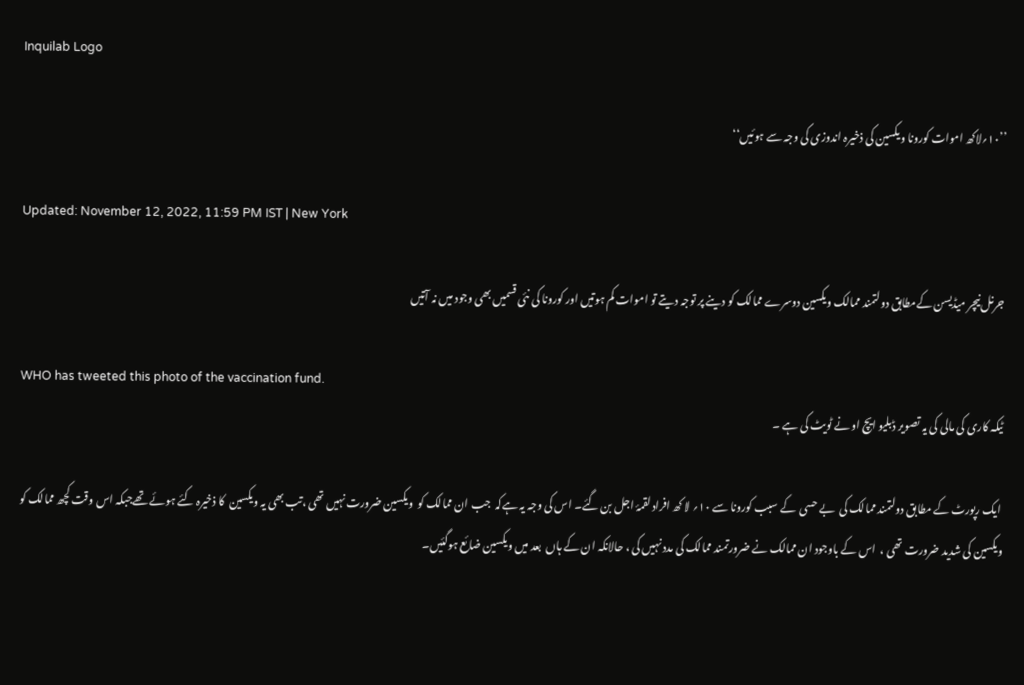Inquilab Logo

’’۱۰؍لاکھ اموات کورونا ویکسین کی ذخیرہ اندوزی کی وجہ سے ہوئیں‘‘

Updated: November 12, 2022, 11:59 PM IST | New York

جرنل نیچر میڈیسن کےمطابق دولتمند ممالک ویکسین دوسرے ممالک کو دینے پر توجہ دیتے تو اموات کم ہوتیں اور کورونا کی نئی قسمیں بھی وجود میں نہ آتیں

WHO has tweeted this photo of the vaccination fund.
ٹیکہ کاری کی مالی کی یہ تصویر ڈبلیو ایچ او نے ٹویٹ کی ہے ۔

 ایک رپورٹ کے مطابق دولتمند ممالک کی  بے حسی  کے سبب کورونا سے ۱۰؍ لا کھ افراد لقمۂ اجل بن گئے۔ اس کی وجہ یہ ہےکہ  جب ان ممالک کو  ویکسین ضرورت نہیں تھی ،تب بھی یہ ویکسین  کا ذخیرہ کئے ہوئے تھےجبکہ اس وقت کچھ ممالک کو ویکسین کی شدید ضرورت تھی ،  اس کے باوجود ان ممالک نے ضرورتمند ممالک کی مدد نہیں کی ، حالانکہ ان کے ہاں  بعد میں ویکسین ضائع ہوگئیں۔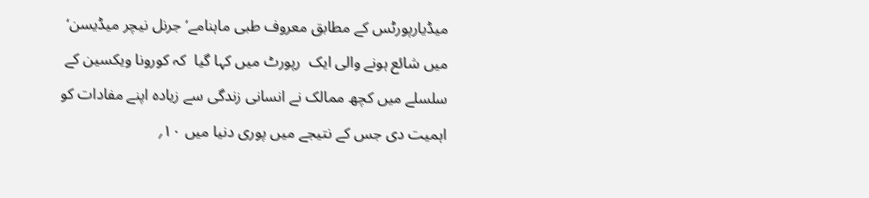میڈیارپورٹس کے مطابق معروف طبی ماہنامے’ جرنل نیچر میڈیسن‘ میں شائع ہونے والی ایک  رپورٹ میں کہا گیا  کہ کورونا ویکسین کے سلسلے میں کچھ ممالک نے انسانی زندگی سے زیادہ اپنے مفادات کو  اہمیت دی جس کے نتیجے میں پوری دنیا میں ۱۰؍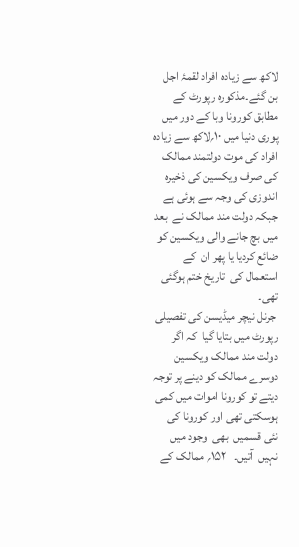لاکھ سے زیادہ افراد لقمۂ اجل بن گئے۔مذکورہ رپورٹ کے مطابق کورونا وبا کے دور میں پوری دنیا میں ۱۰؍لاکھ سے زیادہ افراد کی موت دولتمند ممالک کی صرف ویکسین کی ذخیرہ اندوزی کی وجہ سے ہوئی ہے جبکہ دولت مند ممالک نے  بعد میں بچ جانے والی ویکسین کو ضائع کردیا یا پھر ان  کے استعمال کی  تاریخ ختم ہوگئی تھی۔
 جرنل نیچر میڈیسن کی تفصیلی رپورٹ میں بتایا گیا  کہ اگر دولت مند ممالک ویکسین دوسرے ممالک کو دینے پر توجہ دیتے تو کورونا اموات میں کمی ہوسکتی تھی اور کورونا کی نئی قسمیں  بھی  وجود میں  نہیں  آتیں۔   ۱۵۲؍ ممالک کے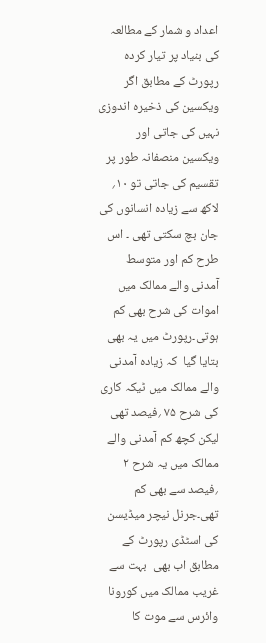اعداد و شمار کے مطالعہ کی بنیاد پر تیار کردہ رپورٹ کے مطابق اگر ویکسین کی ذخیرہ اندوزی نہیں کی جاتی اور ویکسین منصفانہ طور پر تقسیم کی جاتی تو ۱۰؍ لاکھ سے زیادہ انسانوں کی جان بچ سکتی تھی ۔ اس طرح کم اور متوسط آمدنی والے ممالک میں اموات کی شرح بھی کم ہوتی۔رپورٹ میں یہ بھی بتایا گیا  کہ زیادہ آمدنی والے ممالک میں ٹیکہ کاری کی شرح ۷۵ ؍فیصد تھی لیکن کچھ کم آمدنی والے ممالک میں یہ شرح ۲ ؍فیصد سے بھی کم تھی۔جرنل نیچر میڈیسن کی اسٹڈی رپورٹ کے مطابق اب بھی  بہت سے غریب ممالک میں کورونا وائرس سے موت کا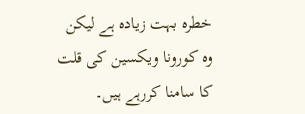خطرہ بہت زیادہ ہے لیکن  وہ کورونا ویکسین کی قلت کا سامنا کررہے ہیں۔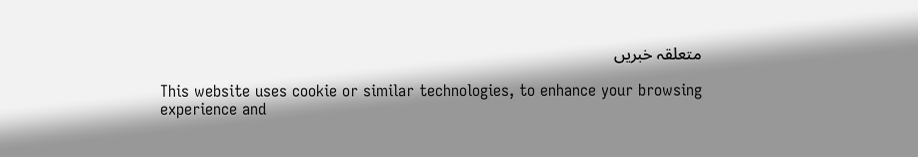متعلقہ خبریں

This website uses cookie or similar technologies, to enhance your browsing experience and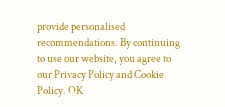provide personalised recommendations. By continuing to use our website, you agree to our Privacy Policy and Cookie Policy. OK